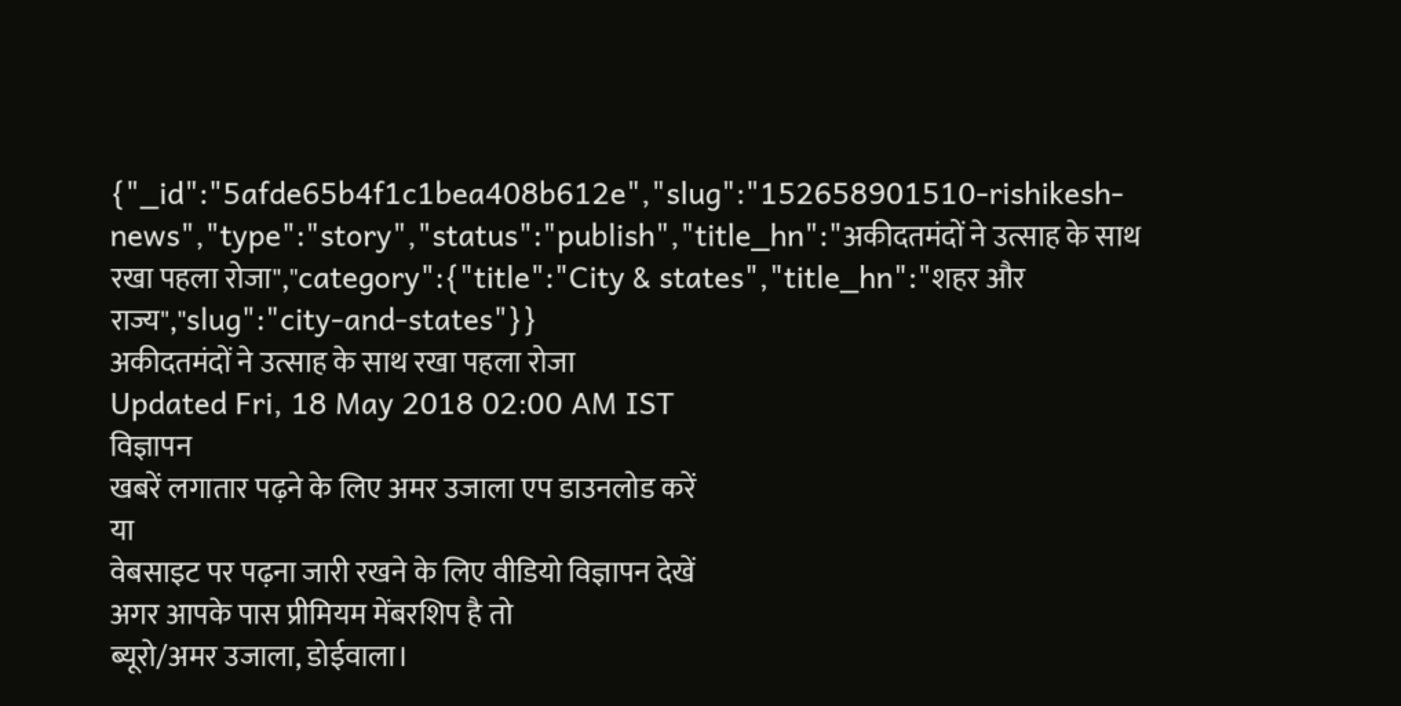{"_id":"5afde65b4f1c1bea408b612e","slug":"152658901510-rishikesh-news","type":"story","status":"publish","title_hn":"अकीदतमंदों ने उत्साह के साथ रखा पहला रोजा","category":{"title":"City & states","title_hn":"शहर और राज्य","slug":"city-and-states"}}
अकीदतमंदों ने उत्साह के साथ रखा पहला रोजा
Updated Fri, 18 May 2018 02:00 AM IST
विज्ञापन
खबरें लगातार पढ़ने के लिए अमर उजाला एप डाउनलोड करें
या
वेबसाइट पर पढ़ना जारी रखने के लिए वीडियो विज्ञापन देखें
अगर आपके पास प्रीमियम मेंबरशिप है तो
ब्यूरो/अमर उजाला, डोईवाला।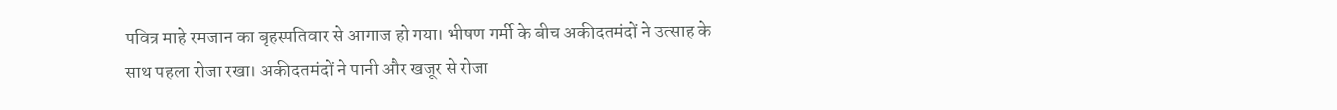पवित्र माहे रमजान का बृहस्पतिवार से आगाज हो गया। भीषण गर्मी के बीच अकीदतमंदों ने उत्साह के साथ पहला रोजा रखा। अकीदतमंदों ने पानी और खजूर से रोजा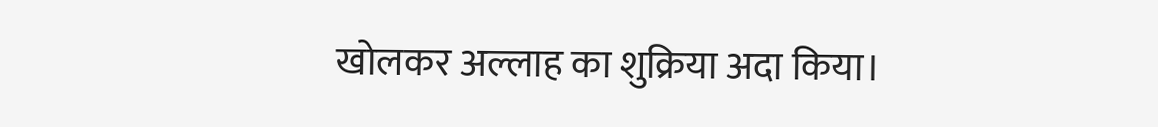खोलकर अल्लाह का शुक्रिया अदा किया।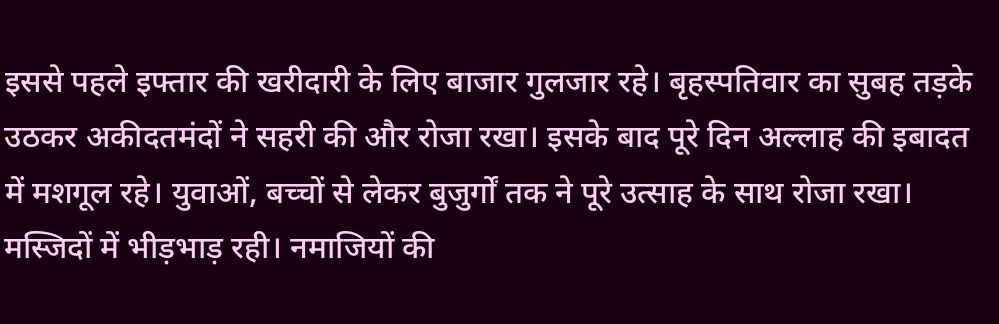इससे पहले इफ्तार की खरीदारी के लिए बाजार गुलजार रहे। बृहस्पतिवार का सुबह तड़के उठकर अकीदतमंदों ने सहरी की और रोजा रखा। इसके बाद पूरे दिन अल्लाह की इबादत में मशगूल रहे। युवाओं, बच्चों से लेकर बुजुर्गों तक ने पूरे उत्साह के साथ रोजा रखा। मस्जिदों में भीड़भाड़ रही। नमाजियों की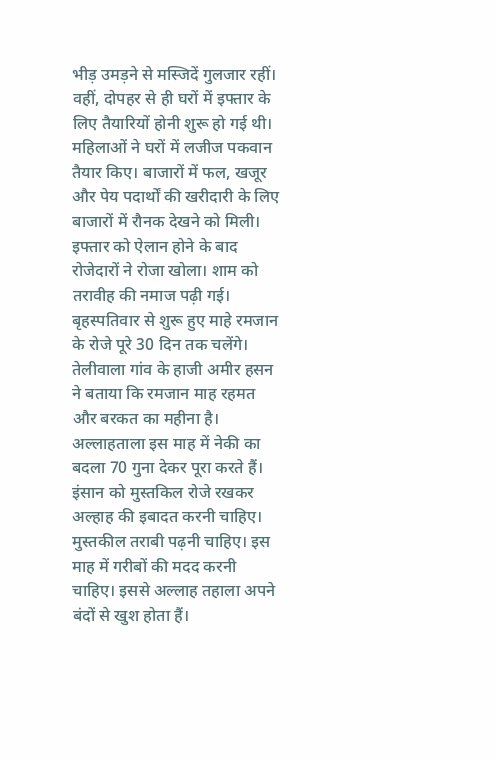भीड़ उमड़ने से मस्जिदें गुलजार रहीं।
वहीं, दोपहर से ही घरों में इफ्तार के लिए तैयारियों होनी शुरू हो गई थी। महिलाओं ने घरों में लजीज पकवान तैयार किए। बाजारों में फल, खजूर और पेय पदार्थों की खरीदारी के लिए बाजारों में रौनक देखने को मिली। इफ्तार को ऐलान होने के बाद रोजेदारों ने रोजा खोला। शाम को तरावीह की नमाज पढ़ी गई। बृहस्पतिवार से शुरू हुए माहे रमजान के रोजे पूरे 30 दिन तक चलेंगे। तेलीवाला गांव के हाजी अमीर हसन ने बताया कि रमजान माह रहमत और बरकत का महीना है। अल्लाहताला इस माह में नेकी का बदला 70 गुना देकर पूरा करते हैं। इंसान को मुस्तकिल रोजे रखकर अल्हाह की इबादत करनी चाहिए। मुस्तकील तराबी पढ़नी चाहिए। इस माह में गरीबों की मदद करनी चाहिए। इससे अल्लाह तहाला अपने बंदों से खुश होता हैं।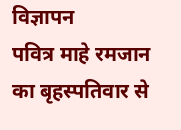विज्ञापन
पवित्र माहे रमजान का बृहस्पतिवार से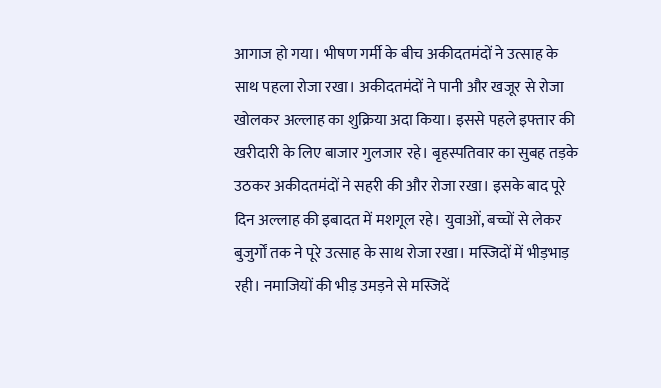आगाज हो गया। भीषण गर्मी के बीच अकीदतमंदों ने उत्साह के साथ पहला रोजा रखा। अकीदतमंदों ने पानी और खजूर से रोजा खोलकर अल्लाह का शुक्रिया अदा किया। इससे पहले इफ्तार की खरीदारी के लिए बाजार गुलजार रहे। बृहस्पतिवार का सुबह तड़के उठकर अकीदतमंदों ने सहरी की और रोजा रखा। इसके बाद पूरे दिन अल्लाह की इबादत में मशगूल रहे। युवाओं, बच्चों से लेकर बुजुर्गों तक ने पूरे उत्साह के साथ रोजा रखा। मस्जिदों में भीड़भाड़ रही। नमाजियों की भीड़ उमड़ने से मस्जिदें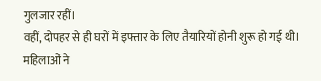गुलजार रहीं।
वहीं, दोपहर से ही घरों में इफ्तार के लिए तैयारियों होनी शुरू हो गई थी। महिलाओं ने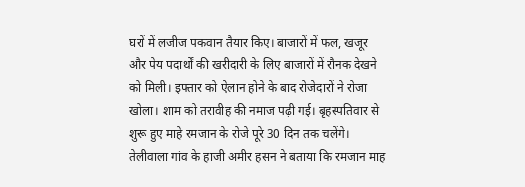घरों में लजीज पकवान तैयार किए। बाजारों में फल, खजूर और पेय पदार्थों की खरीदारी के लिए बाजारों में रौनक देखने को मिली। इफ्तार को ऐलान होने के बाद रोजेदारों ने रोजा खोला। शाम को तरावीह की नमाज पढ़ी गई। बृहस्पतिवार से शुरू हुए माहे रमजान के रोजे पूरे 30 दिन तक चलेंगे। तेलीवाला गांव के हाजी अमीर हसन ने बताया कि रमजान माह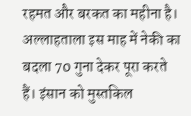रहमत और बरकत का महीना है। अल्लाहताला इस माह में नेकी का बदला 70 गुना देकर पूरा करते हैं। इंसान को मुस्तकिल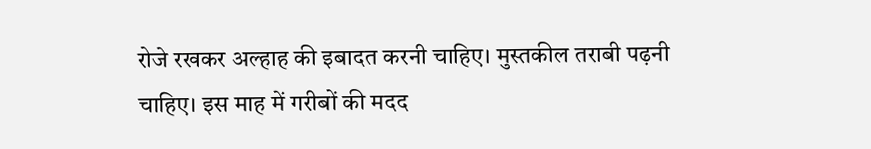रोजे रखकर अल्हाह की इबादत करनी चाहिए। मुस्तकील तराबी पढ़नी चाहिए। इस माह में गरीबों की मदद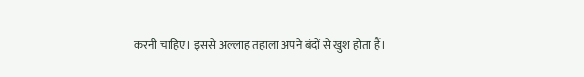करनी चाहिए। इससे अल्लाह तहाला अपने बंदों से खुश होता हैं।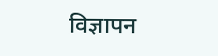विज्ञापन